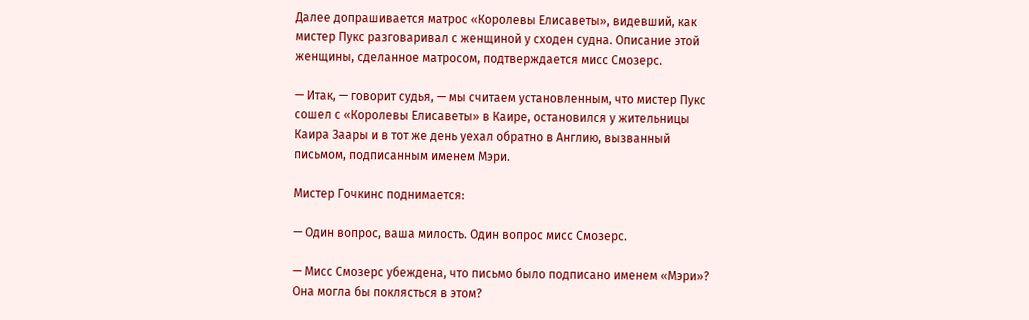Далее допрашивается матрос «Королевы Елисаветы», видевший, как мистер Пукс разговаривал с женщиной у сходен судна. Описание этой женщины, сделанное матросом, подтверждается мисс Смозерс.

— Итак, — говорит судья, — мы считаем установленным, что мистер Пукс сошел с «Королевы Елисаветы» в Каире, остановился у жительницы Каира Заары и в тот же день уехал обратно в Англию, вызванный письмом, подписанным именем Мэри.

Мистер Гочкинс поднимается:

— Один вопрос, ваша милость. Один вопрос мисс Смозерс.

— Мисс Смозерс убеждена, что письмо было подписано именем «Мэри»? Она могла бы поклясться в этом?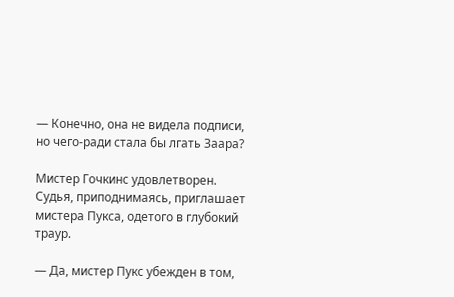— Конечно, она не видела подписи, но чего-ради стала бы лгать Заара?

Мистер Гочкинс удовлетворен. Судья, приподнимаясь, приглашает мистера Пукса, одетого в глубокий траур.

— Да, мистер Пукс убежден в том,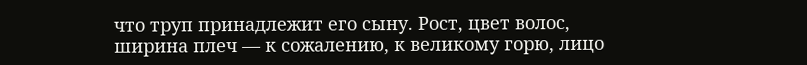что труп принадлежит его сыну. Рост, цвет волос, ширина плеч — к сожалению, к великому горю, лицо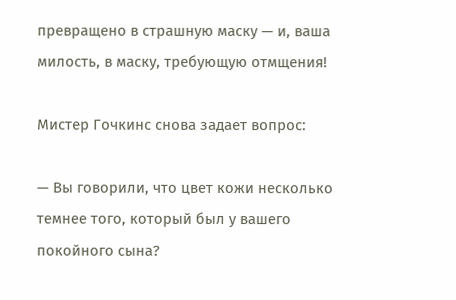превращено в страшную маску — и, ваша милость, в маску, требующую отмщения!

Мистер Гочкинс снова задает вопрос:

— Вы говорили, что цвет кожи несколько темнее того, который был у вашего покойного сына?